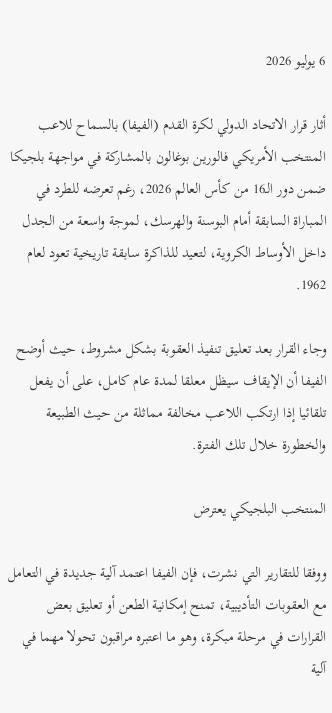6 يوليو 2026

أثار قرار الاتحاد الدولي لكرة القدم (الفيفا) بالسماح للاعب المنتخب الأمريكي فالورين بوغالون بالمشاركة في مواجهة بلجيكا ضمن دور الـ16 من كأس العالم 2026، رغم تعرضه للطرد في المباراة السابقة أمام البوسنة والهرسك، لموجة واسعة من الجدل داخل الأوساط الكروية، لتعيد للذاكرة سابقة تاريخية تعود لعام 1962.

وجاء القرار بعد تعليق تنفيذ العقوبة بشكل مشروط، حيث أوضح الفيفا أن الإيقاف سيظل معلقا لمدة عام كامل، على أن يفعل تلقائيا إذا ارتكب اللاعب مخالفة مماثلة من حيث الطبيعة والخطورة خلال تلك الفترة.

المنتخب البلجيكي يعترض

ووفقا للتقارير التي نشرت، فإن الفيفا اعتمد آلية جديدة في التعامل مع العقوبات التأديبية، تمنح إمكانية الطعن أو تعليق بعض القرارات في مرحلة مبكرة، وهو ما اعتبره مراقبون تحولا مهما في آلية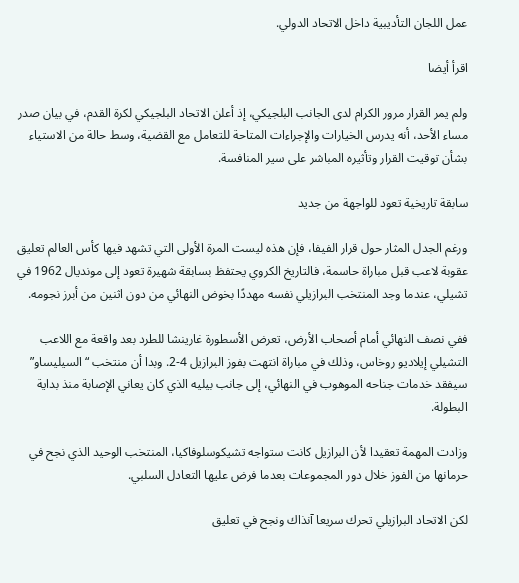عمل اللجان التأديبية داخل الاتحاد الدولي.

اقرأ أيضا

ولم يمر القرار مرور الكرام لدى الجانب البلجيكي، إذ أعلن الاتحاد البلجيكي لكرة القدم، في بيان صدر مساء الأحد، أنه يدرس الخيارات والإجراءات المتاحة للتعامل مع القضية، وسط حالة من الاستياء بشأن توقيت القرار وتأثيره المباشر على سير المنافسة.

سابقة تاريخية تعود للواجهة من جديد

ورغم الجدل المثار حول قرار الفيفا، فإن هذه ليست المرة الأولى التي تشهد فيها كأس العالم تعليق عقوبة لاعب قبل مباراة حاسمة، فالتاريخ الكروي يحتفظ بسابقة شهيرة تعود إلى مونديال 1962 في تشيلي، عندما وجد المنتخب البرازيلي نفسه مهددًا بخوض النهائي من دون اثنين من أبرز نجومه.

ففي نصف النهائي أمام أصحاب الأرض، تعرض الأسطورة غارينشا للطرد بعد واقعة مع اللاعب التشيلي إيلاديو روخاس، وذلك في مباراة انتهت بفوز البرازيل 4-2. وبدا أن منتخب “السيليساو” سيفقد خدمات جناحه الموهوب في النهائي، إلى جانب بيليه الذي كان يعاني الإصابة منذ بداية البطولة.

وزادت المهمة تعقيدا لأن البرازيل كانت ستواجه تشيكوسلوفاكيا، المنتخب الوحيد الذي نجح في حرمانها من الفوز خلال دور المجموعات بعدما فرض عليها التعادل السلبي.

لكن الاتحاد البرازيلي تحرك سريعا آنذاك ونجح في تعليق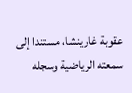عقوبة غارينشا، مستندا إلى سمعته الرياضية وسجله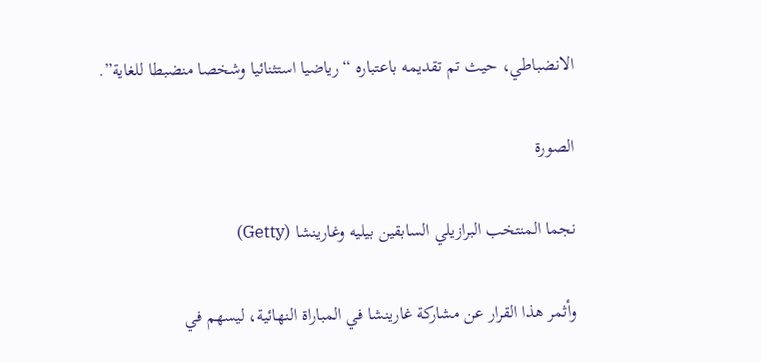الانضباطي، حيث تم تقديمه باعتباره “رياضيا استثنائيا وشخصا منضبطا للغاية”.

الصورة

نجما المنتخب البرازيلي السابقين بيليه وغارينشا (Getty)

وأثمر هذا القرار عن مشاركة غارينشا في المباراة النهائية، ليسهم في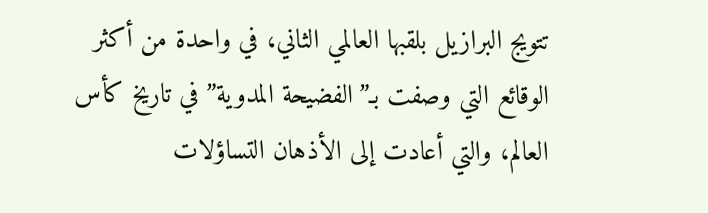تتويج البرازيل بلقبها العالمي الثاني، في واحدة من أكثر الوقائع التي وصفت بـ”الفضيحة المدوية” في تاريخ كأس العالم، والتي أعادت إلى الأذهان التساؤلات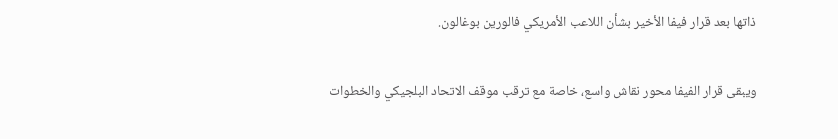ذاتها بعد قرار فيفا الأخير بشأن اللاعب الأمريكي فالورين بوغالون.

ويبقى قرار الفيفا محور نقاش واسع، خاصة مع ترقب موقف الاتحاد البلجيكي والخطوات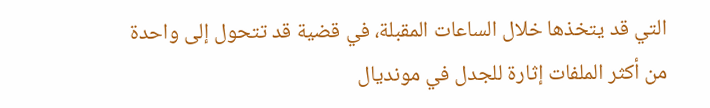التي قد يتخذها خلال الساعات المقبلة، في قضية قد تتحول إلى واحدة من أكثر الملفات إثارة للجدل في مونديال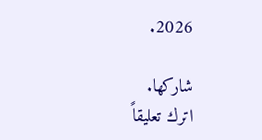2026.

شاركها.
اترك تعليقاً